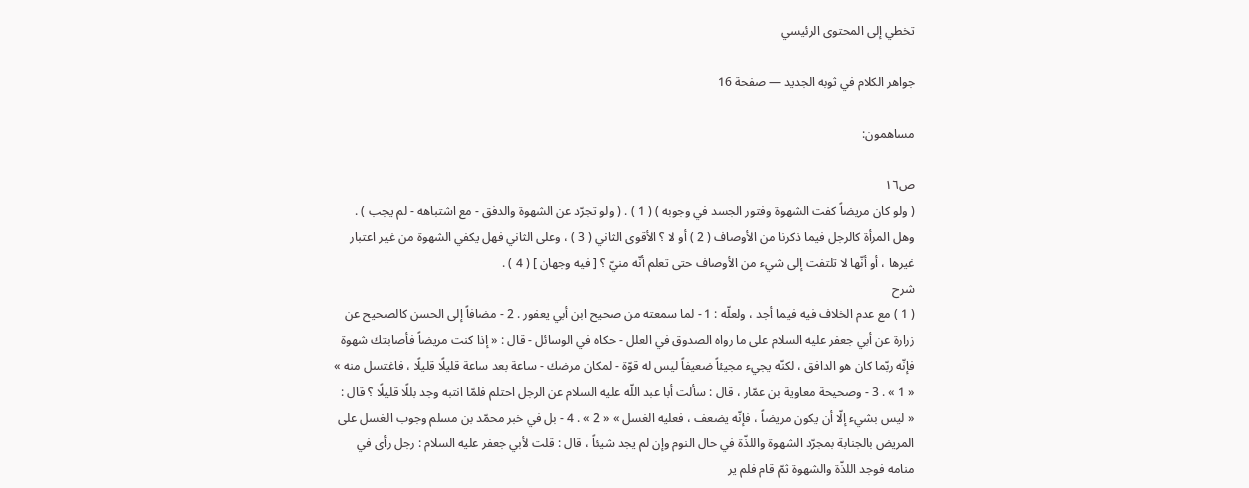تخطي إلى المحتوى الرئيسي

جواهر الكلام في ثوبه الجديد — صفحة 16

مساهمون:

ص١٦
( ولو كان مريضاً كفت الشهوة وفتور الجسد في وجوبه ) ( 1 ) . ( ولو تجرّد عن الشهوة والدفق - مع اشتباهه - لم يجب ) . وهل المرأة كالرجل فيما ذكرنا من الأوصاف ( 2 ) أو لا ؟ الأقوى الثاني ( 3 ) ، وعلى الثاني فهل يكفي الشهوة من غير اعتبار غيرها ، أو أنّها لا تلتفت إلى شيء من الأوصاف حتى تعلم أنّه منيّ ؟ [ فيه وجهان ] ( 4 ) .
شرح
( 1 ) مع عدم الخلاف فيه فيما أجد ، ولعلّه : 1 - لما سمعته من صحيح ابن أبي يعفور . 2 - مضافاً إلى الحسن كالصحيح عن زرارة عن أبي جعفر عليه السلام على ما رواه الصدوق في العلل - حكاه في الوسائل - قال : « إذا كنت مريضاً فأصابتك شهوة فإنّه ربّما كان هو الدافق ، لكنّه يجيء مجيئاً ضعيفاً ليس له قوّة - لمكان مرضك - ساعة بعد ساعة قليلًا قليلًا ، فاغتسل منه » « 1 » . 3 - وصحيحة معاوية بن عمّار ، قال : سألت أبا عبد اللّه عليه السلام عن الرجل احتلم فلمّا انتبه وجد بللًا قليلًا ؟ قال : « ليس بشيء إلّا أن يكون مريضاً ، فإنّه يضعف ، فعليه الغسل » « 2 » . 4 - بل في خبر محمّد بن مسلم وجوب الغسل على المريض بالجنابة بمجرّد الشهوة واللذّة في حال النوم وإن لم يجد شيئاً ، قال : قلت لأبي جعفر عليه السلام : رجل رأى في منامه فوجد اللذّة والشهوة ثمّ قام فلم ير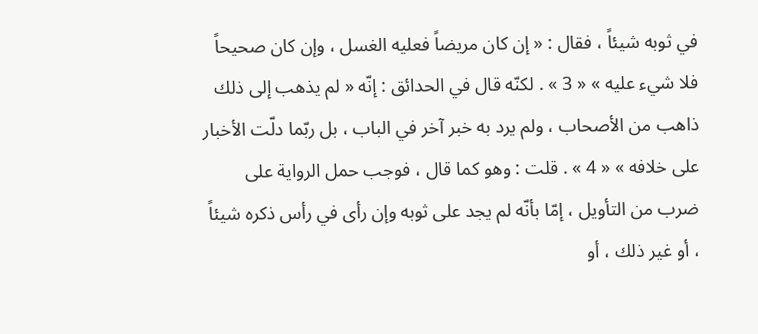في ثوبه شيئاً ، فقال : « إن كان مريضاً فعليه الغسل ، وإن كان صحيحاً فلا شيء عليه » « 3 » . لكنّه قال في الحدائق : إنّه « لم يذهب إلى ذلك ذاهب من الأصحاب ، ولم يرد به خبر آخر في الباب ، بل ربّما دلّت الأخبار على خلافه » « 4 » . قلت : وهو كما قال ، فوجب حمل الرواية على ضرب من التأويل ، إمّا بأنّه لم يجد على ثوبه وإن رأى في رأس ذكره شيئاً ، أو غير ذلك ، أو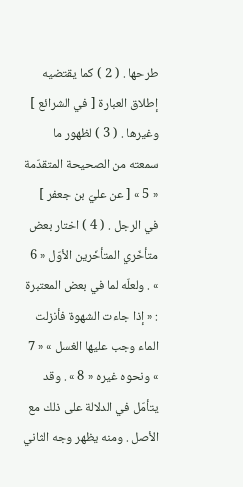طرحها . ( 2 ) كما يقتضيه إطلاق العبارة [ في الشرائع ] وغيرها . ( 3 ) لظهور ما سمعته من الصحيحة المتقدّمة « 5 » [ عن عليّ بن جعفر ] في الرجل . ( 4 ) اختار بعض متأخّري المتأخّرين الأوّل « 6 » . ولعلّه لما في بعض المعتبرة : « إذا جاءت الشهوة فأنزلت الماء وجب عليها الغسل » « 7 » ونحوه غيره « 8 » . وقد يتأمّل في الدلالة على ذلك مع الأصل . ومنه يظهر وجه الثاني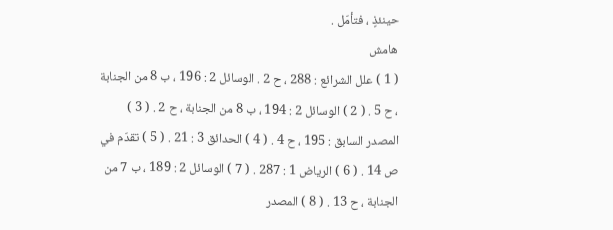حينئذٍ ، فتأمّل .
هامش
( 1 ) علل الشرائع : 288 ، ح 2 . الوسائل 2 : 196 ، ب 8 من الجنابة ، ح 5 . ( 2 ) الوسائل 2 : 194 ، ب 8 من الجنابة ، ح 2 . ( 3 ) المصدر السابق : 195 ، ح 4 . ( 4 ) الحدائق 3 : 21 . ( 5 ) تقدّم في ص 14 . ( 6 ) الرياض 1 : 287 . ( 7 ) الوسائل 2 : 189 ، ب 7 من الجنابة ، ح 13 . ( 8 ) المصدر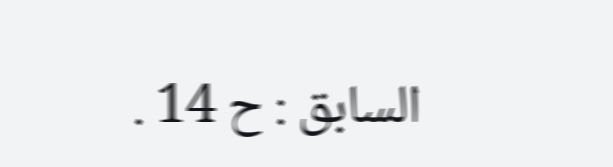السابق : ح 14 .